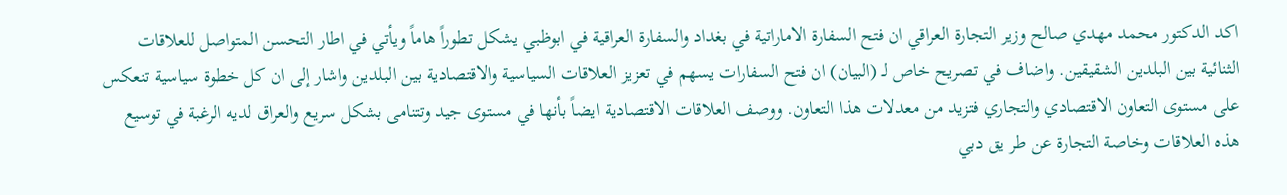اكد الدكتور محمد مهدي صالح وزير التجارة العراقي ان فتح السفارة الاماراتية في بغداد والسفارة العراقية في ابوظبي يشكل تطوراً هاماً ويأتي في اطار التحسن المتواصل للعلاقات الثنائية بين البلدين الشقيقين. واضاف في تصريح خاص لـ (البيان) ان فتح السفارات يسهم في تعزيز العلاقات السياسية والاقتصادية بين البلدين واشار إلى ان كل خطوة سياسية تنعكس على مستوى التعاون الاقتصادي والتجاري فتزيد من معدلات هذا التعاون. ووصف العلاقات الاقتصادية ايضاً بأنها في مستوى جيد وتتنامى بشكل سريع والعراق لديه الرغبة في توسيع هذه العلاقات وخاصة التجارة عن طر يق دبي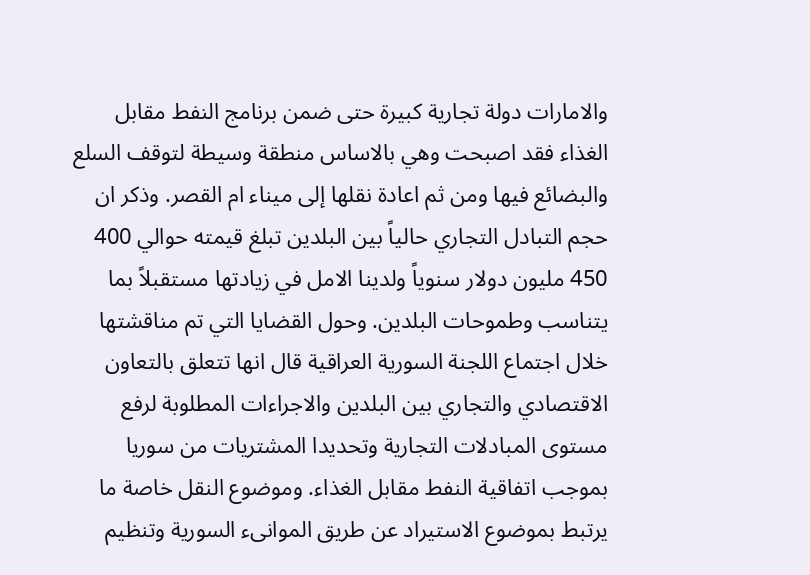والامارات دولة تجارية كبيرة حتى ضمن برنامج النفط مقابل الغذاء فقد اصبحت وهي بالاساس منطقة وسيطة لتوقف السلع والبضائع فيها ومن ثم اعادة نقلها إلى ميناء ام القصر. وذكر ان حجم التبادل التجاري حالياً بين البلدين تبلغ قيمته حوالي 400 450 مليون دولار سنوياً ولدينا الامل في زيادتها مستقبلاً بما يتناسب وطموحات البلدين. وحول القضايا التي تم مناقشتها خلال اجتماع اللجنة السورية العراقية قال انها تتعلق بالتعاون الاقتصادي والتجاري بين البلدين والاجراءات المطلوبة لرفع مستوى المبادلات التجارية وتحديدا المشتريات من سوريا بموجب اتفاقية النفط مقابل الغذاء. وموضوع النقل خاصة ما يرتبط بموضوع الاستيراد عن طريق الموانىء السورية وتنظيم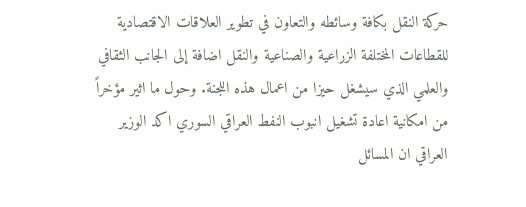حركة النقل بكافة وسائطه والتعاون في تطوير العلاقات الاقتصادية للقطاعات المختلفة الزراعية والصناعية والنقل اضافة إلى الجانب الثقافي والعلمي الذي سيشغل حيزا من اعمال هذه اللجنة. وحول ما اثير مؤخراً من امكانية اعادة تشغيل انبوب النفط العراقي السوري اكد الوزير العراقي ان المسائل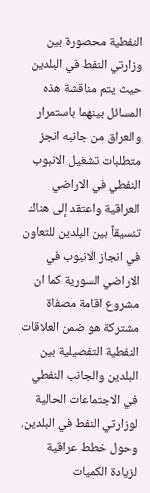النفطية محصورة بين وزارتي النفط في البلدين حيث يتم مناقشة هذه المسائل بينهما باستمرار والعراق من جانبه انجز متطلبات تشغيل الانبوب النفطي في الاراضي العراقية واعتقد إلى هناك تنسيقاً بين البلدين للتعاون في انجاز الانبوب في الاراضي السورية كما ان مشروع اقامة مصفاة مشتركة هو ضمن العلاقات النفطية التفصيلية بين البلدين والجانب النفطي في الاجتماعات الحالية لوزارتي النفط في البلدين. وحول خطط عراقية لزيادة الكميات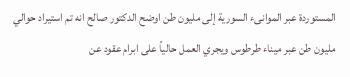المستوردة عبر الموانىء السورية إلى مليون طن اوضح الدكتور صالح انه تم استيراد حوالي مليون طن عبر ميناء طرطوس ويجري العمل حالياً على ابرام عقود عن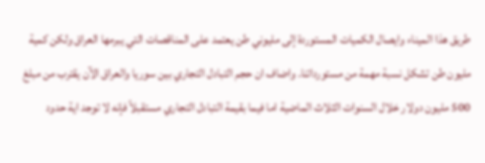طريق هذا الميناء وايصال الكميات المستوردة إلى مليوني طن يعتمد على المناقصات التي يبرمها العراق ولكن كمية مليون طن تشكل نسبة مهمة من مستورداتنا. واضاف ان حجم التبادل التجاري بين سوريا والعراق الآن يقترب من مبلغ 500 مليون دولار خلال السنوات الثلاث الماضية اما فيما بقيمة التبادل التجاري مستقبلاً فإنه لا توجد اية حدود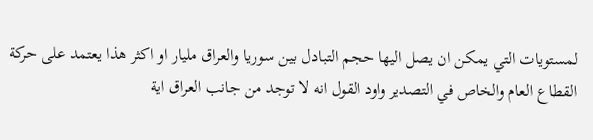لمستويات التي يمكن ان يصل اليها حجم التبادل بين سوريا والعراق مليار او اكثر هذا يعتمد على حركة القطاع العام والخاص في التصدير واود القول انه لا توجد من جانب العراق اية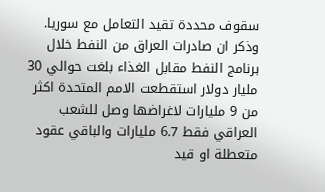سقوف محددة تقيد التعامل مع سوريا. وذكر ان صادرات العراق من النفط خلال برنامج النفط مقابل الغذاء بلغت حوالي 30 مليار دولار استقطعت الامم المتحدة اكثر من 9 مليارات لاغراضها وصل للشعب العراقي فقط 6.7 مليارات والباقي عقود متعطلة او قيد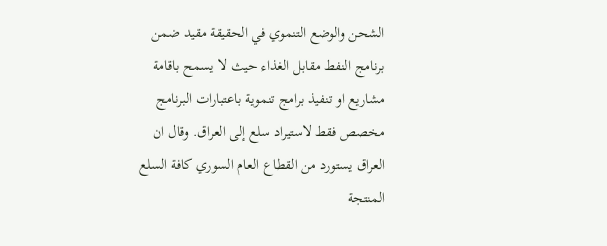الشحن والوضع التنموي في الحقيقة مقيد ضمن برنامج النفط مقابل الغذاء حيث لا يسمح باقامة مشاريع او تنفيذ برامج تنموية باعتبارات البرنامج مخصص فقط لاستيراد سلع إلى العراق. وقال ان العراق يستورد من القطاع العام السوري كافة السلع المنتجة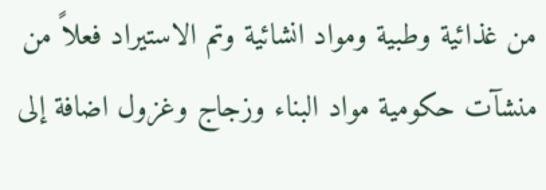من غذائية وطبية ومواد انشائية وتم الاستيراد فعلاً من منشآت حكومية مواد البناء وزجاج وغزول اضافة إلى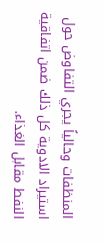المنظفات وحالياً يجري التفاوض حول استيراد الادوية كل ذلك ضمن اتفاقية النفط مقابل الغذاء.